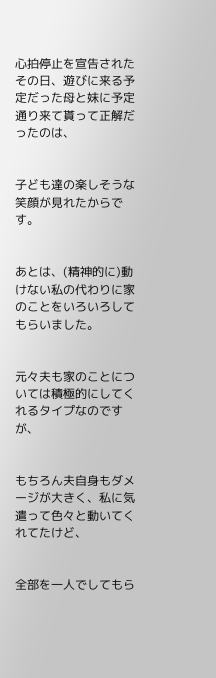心拍停止を宣告されたその日、遊びに来る予定だった母と妹に予定通り来て貰って正解だったのは、


子ども達の楽しそうな笑顔が見れたからです。


あとは、(精神的に)動けない私の代わりに家のことをいろいろしてもらいました。


元々夫も家のことについては積極的にしてくれるタイプなのですが、


もちろん夫自身もダメージが大きく、私に気遣って色々と動いてくれてたけど、


全部を一人でしてもら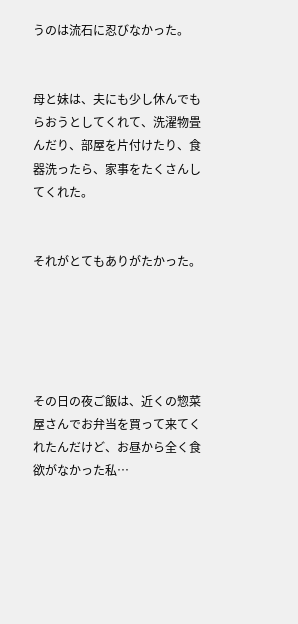うのは流石に忍びなかった。


母と妹は、夫にも少し休んでもらおうとしてくれて、洗濯物畳んだり、部屋を片付けたり、食器洗ったら、家事をたくさんしてくれた。


それがとてもありがたかった。





その日の夜ご飯は、近くの惣菜屋さんでお弁当を買って来てくれたんだけど、お昼から全く食欲がなかった私…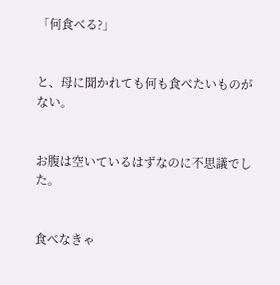「何食べる?」


と、母に聞かれても何も食べたいものがない。


お腹は空いているはずなのに不思議でした。


食べなきゃ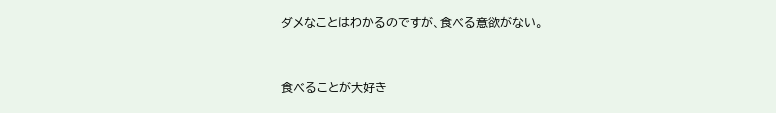ダメなことはわかるのですが、食べる意欲がない。



食べることが大好き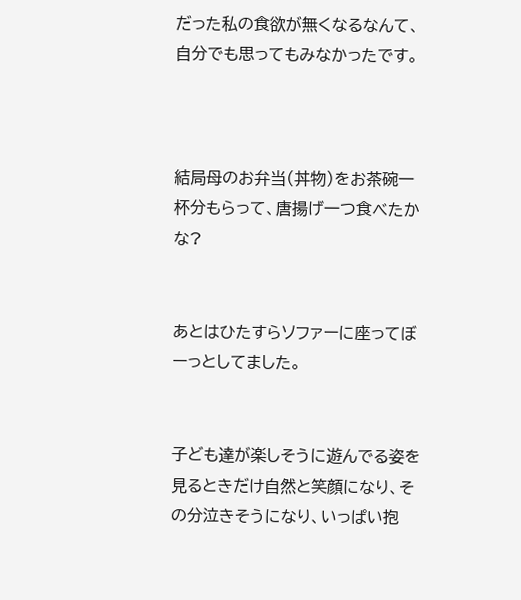だった私の食欲が無くなるなんて、自分でも思ってもみなかったです。



結局母のお弁当(丼物)をお茶碗一杯分もらって、唐揚げ一つ食べたかな?


あとはひたすらソファーに座ってぼーっとしてました。


子ども達が楽しそうに遊んでる姿を見るときだけ自然と笑顔になり、その分泣きそうになり、いっぱい抱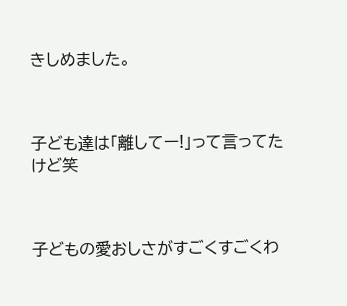きしめました。



子ども達は「離してー!」って言ってたけど笑



子どもの愛おしさがすごくすごくわ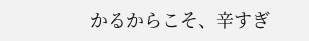かるからこそ、辛すぎ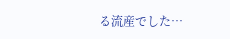る流産でした…